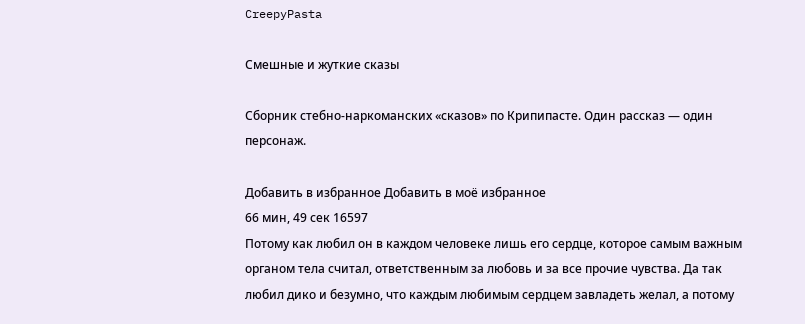CreepyPasta

Смешные и жуткие сказы

Сборник стебно-наркоманских «сказов» по Крипипасте. Один рассказ — один персонаж.

Добавить в избранное Добавить в моё избранное
66 мин, 49 сек 16597
Потому как любил он в каждом человеке лишь его сердце, которое самым важным органом тела считал, ответственным за любовь и за все прочие чувства. Да так любил дико и безумно, что каждым любимым сердцем завладеть желал, а потому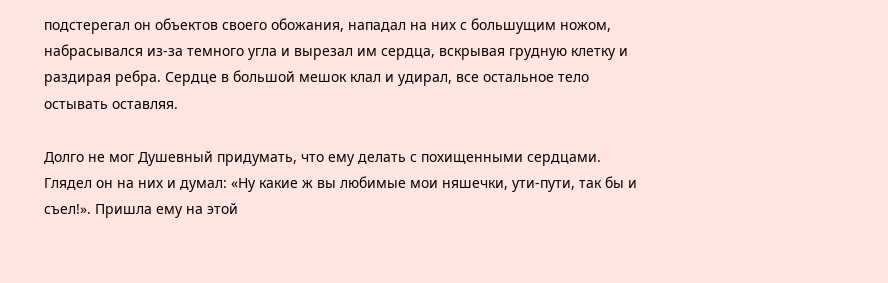подстерегал он объектов своего обожания, нападал на них с большущим ножом, набрасывался из-за темного угла и вырезал им сердца, вскрывая грудную клетку и раздирая ребра. Сердце в большой мешок клал и удирал, все остальное тело остывать оставляя.

Долго не мог Душевный придумать, что ему делать с похищенными сердцами. Глядел он на них и думал: «Ну какие ж вы любимые мои няшечки, ути-пути, так бы и съел!». Пришла ему на этой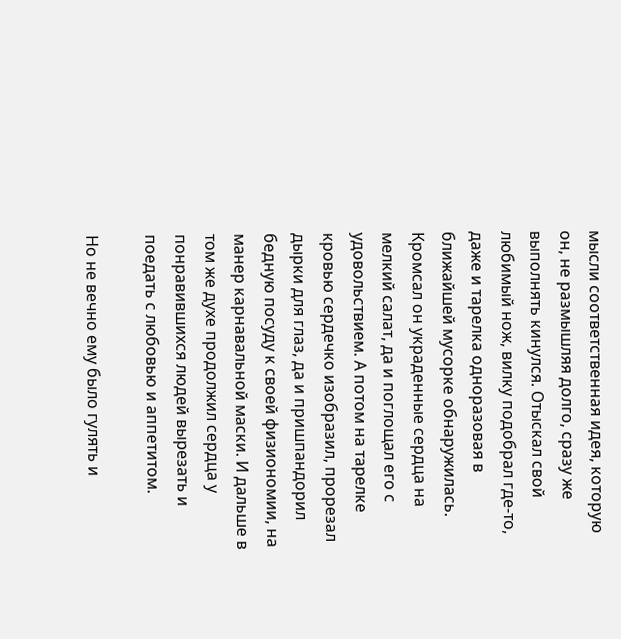мысли соответственная идея, которую он, не размышляя долго, сразу же выполнять кинулся. Отыскал свой любимый нож, вилку подобрал где-то, даже и тарелка одноразовая в ближайшей мусорке обнаружилась. Кромсал он украденные сердца на мелкий салат, да и поглощал его с удовольствием. А потом на тарелке кровью сердечко изобразил, прорезал дырки для глаз, да и пришпандорил бедную посуду к своей физиономии, на манер карнавальной маски. И дальше в том же духе продолжил сердца у понравившихся людей вырезать и поедать с любовью и аппетитом.

Но не вечно ему было гулять и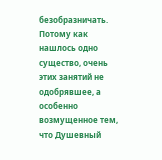безобразничать. Потому как нашлось одно существо, очень этих занятий не одобрявшее, а особенно возмущенное тем, что Душевный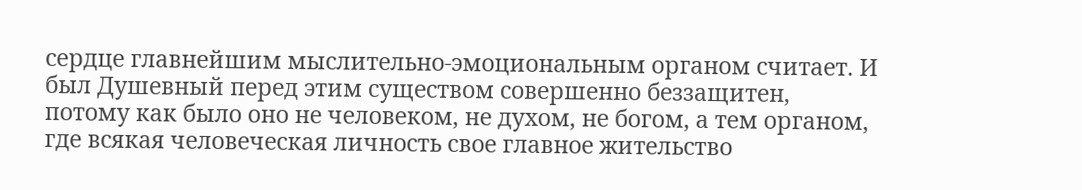сердце главнейшим мыслительно-эмоциональным органом считает. И был Душевный перед этим существом совершенно беззащитен, потому как было оно не человеком, не духом, не богом, а тем органом, где всякая человеческая личность свое главное жительство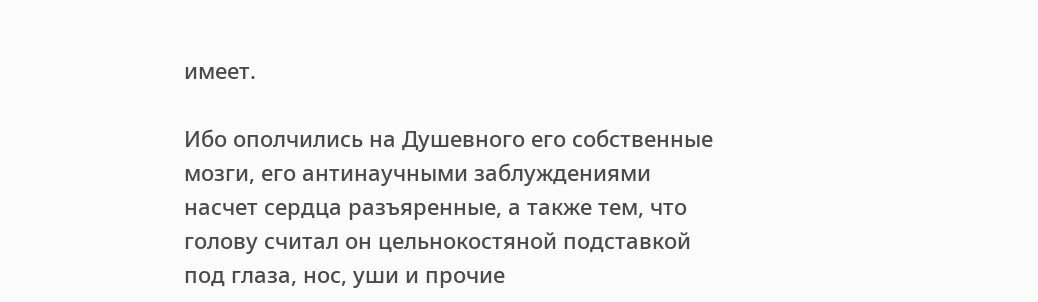имеет.

Ибо ополчились на Душевного его собственные мозги, его антинаучными заблуждениями насчет сердца разъяренные, а также тем, что голову считал он цельнокостяной подставкой под глаза, нос, уши и прочие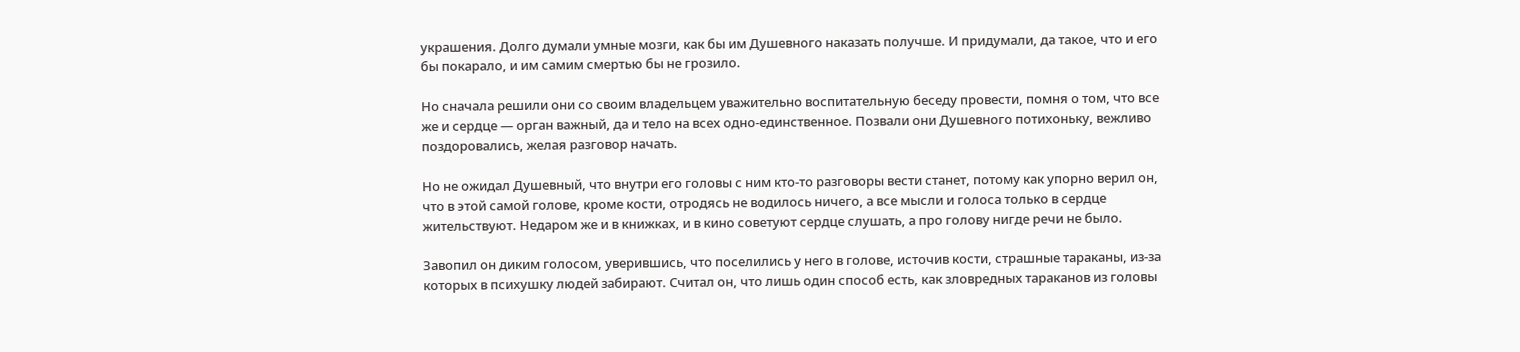украшения. Долго думали умные мозги, как бы им Душевного наказать получше. И придумали, да такое, что и его бы покарало, и им самим смертью бы не грозило.

Но сначала решили они со своим владельцем уважительно воспитательную беседу провести, помня о том, что все же и сердце — орган важный, да и тело на всех одно-единственное. Позвали они Душевного потихоньку, вежливо поздоровались, желая разговор начать.

Но не ожидал Душевный, что внутри его головы с ним кто-то разговоры вести станет, потому как упорно верил он, что в этой самой голове, кроме кости, отродясь не водилось ничего, а все мысли и голоса только в сердце жительствуют. Недаром же и в книжках, и в кино советуют сердце слушать, а про голову нигде речи не было.

Завопил он диким голосом, уверившись, что поселились у него в голове, источив кости, страшные тараканы, из-за которых в психушку людей забирают. Считал он, что лишь один способ есть, как зловредных тараканов из головы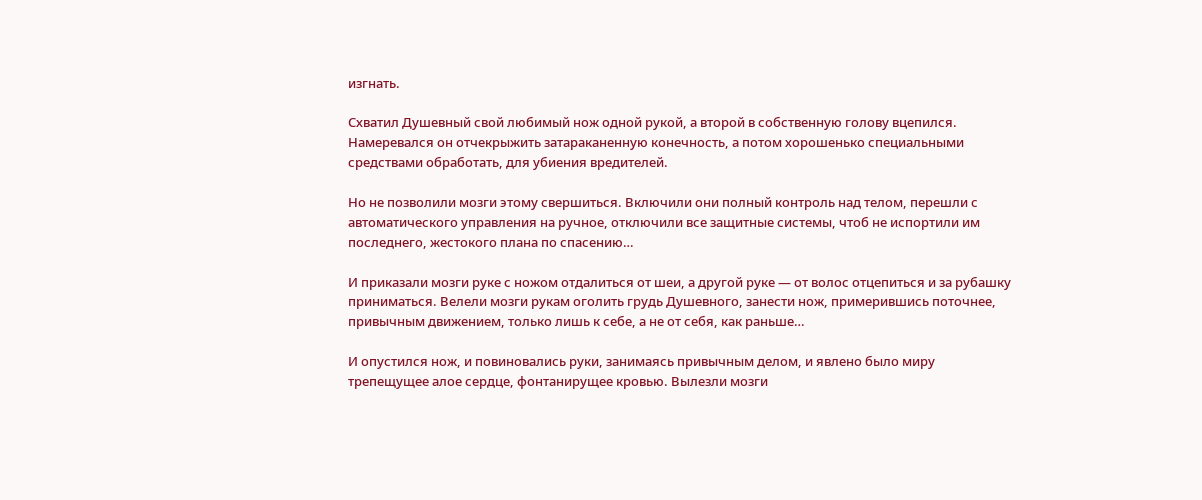изгнать.

Схватил Душевный свой любимый нож одной рукой, а второй в собственную голову вцепился. Намеревался он отчекрыжить затараканенную конечность, а потом хорошенько специальными средствами обработать, для убиения вредителей.

Но не позволили мозги этому свершиться. Включили они полный контроль над телом, перешли с автоматического управления на ручное, отключили все защитные системы, чтоб не испортили им последнего, жестокого плана по спасению…

И приказали мозги руке с ножом отдалиться от шеи, а другой руке — от волос отцепиться и за рубашку приниматься. Велели мозги рукам оголить грудь Душевного, занести нож, примерившись поточнее, привычным движением, только лишь к себе, а не от себя, как раньше…

И опустился нож, и повиновались руки, занимаясь привычным делом, и явлено было миру трепещущее алое сердце, фонтанирущее кровью. Вылезли мозги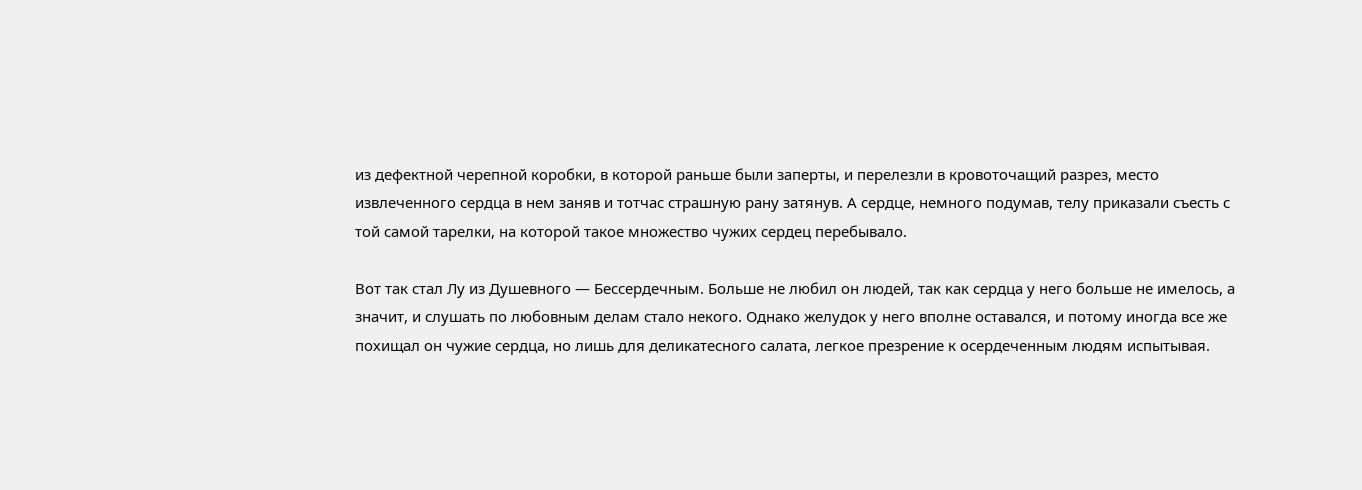из дефектной черепной коробки, в которой раньше были заперты, и перелезли в кровоточащий разрез, место извлеченного сердца в нем заняв и тотчас страшную рану затянув. А сердце, немного подумав, телу приказали съесть с той самой тарелки, на которой такое множество чужих сердец перебывало.

Вот так стал Лу из Душевного — Бессердечным. Больше не любил он людей, так как сердца у него больше не имелось, а значит, и слушать по любовным делам стало некого. Однако желудок у него вполне оставался, и потому иногда все же похищал он чужие сердца, но лишь для деликатесного салата, легкое презрение к осердеченным людям испытывая.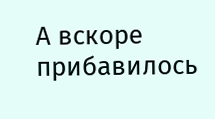А вскоре прибавилось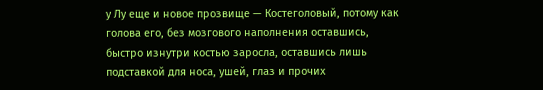у Лу еще и новое прозвище — Костеголовый, потому как голова его, без мозгового наполнения оставшись, быстро изнутри костью заросла, оставшись лишь подставкой для носа, ушей, глаз и прочих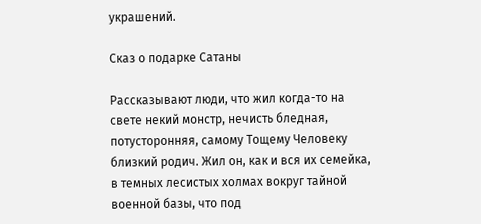украшений.

Сказ о подарке Сатаны

Рассказывают люди, что жил когда-то на свете некий монстр, нечисть бледная, потусторонняя, самому Тощему Человеку близкий родич. Жил он, как и вся их семейка, в темных лесистых холмах вокруг тайной военной базы, что под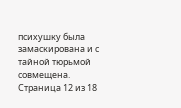психушку была замаскирована и с тайной тюрьмой совмещена.
Страница 12 из 18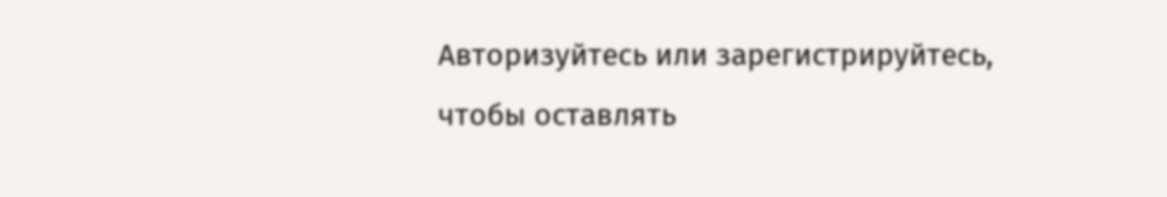Авторизуйтесь или зарегистрируйтесь, чтобы оставлять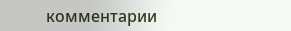комментарии